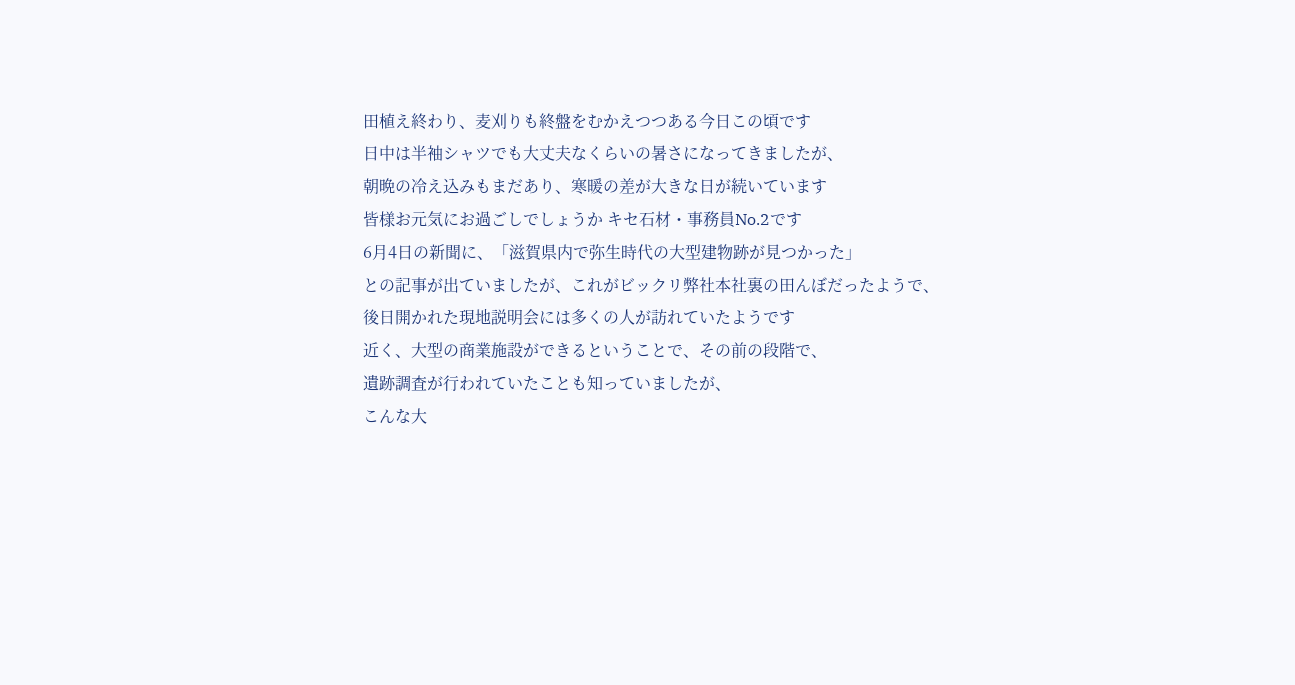田植え終わり、麦刈りも終盤をむかえつつある今日この頃です
日中は半袖シャツでも大丈夫なくらいの暑さになってきましたが、
朝晩の冷え込みもまだあり、寒暖の差が大きな日が続いています
皆様お元気にお過ごしでしょうか キセ石材・事務員No.2です
6月4日の新聞に、「滋賀県内で弥生時代の大型建物跡が見つかった」
との記事が出ていましたが、これがビックリ弊社本社裏の田んぼだったようで、
後日開かれた現地説明会には多くの人が訪れていたようです
近く、大型の商業施設ができるということで、その前の段階で、
遺跡調査が行われていたことも知っていましたが、
こんな大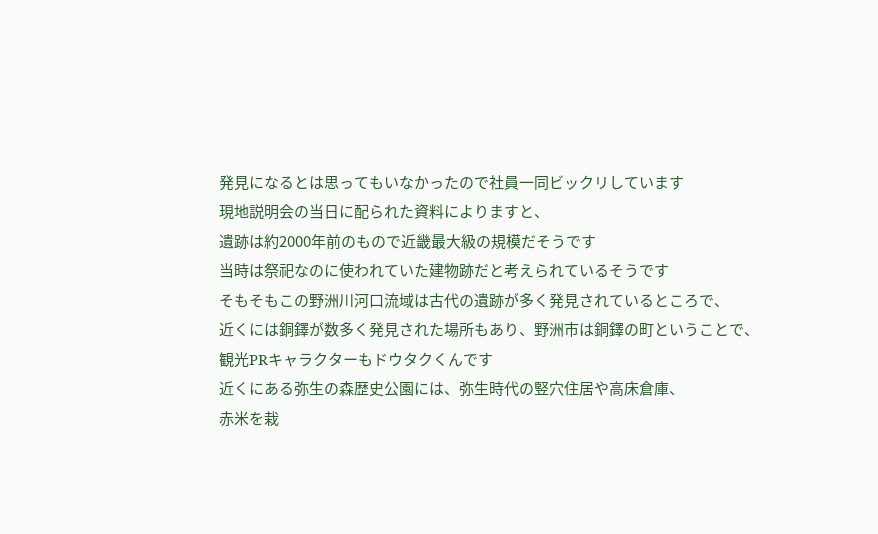発見になるとは思ってもいなかったので社員一同ビックリしています
現地説明会の当日に配られた資料によりますと、
遺跡は約2000年前のもので近畿最大級の規模だそうです
当時は祭祀なのに使われていた建物跡だと考えられているそうです
そもそもこの野洲川河口流域は古代の遺跡が多く発見されているところで、
近くには銅鐸が数多く発見された場所もあり、野洲市は銅鐸の町ということで、
観光PRキャラクターもドウタクくんです
近くにある弥生の森歴史公園には、弥生時代の竪穴住居や高床倉庫、
赤米を栽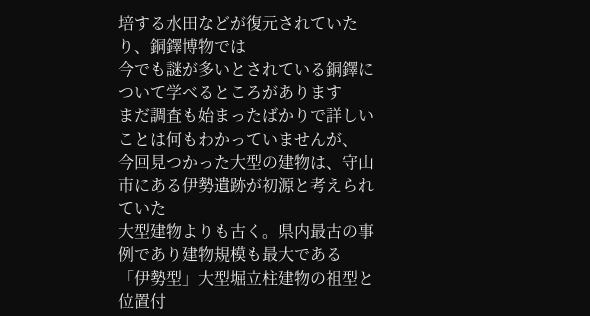培する水田などが復元されていたり、銅鐸博物では
今でも謎が多いとされている銅鐸について学べるところがあります
まだ調査も始まったばかりで詳しいことは何もわかっていませんが、
今回見つかった大型の建物は、守山市にある伊勢遺跡が初源と考えられていた
大型建物よりも古く。県内最古の事例であり建物規模も最大である
「伊勢型」大型堀立柱建物の祖型と位置付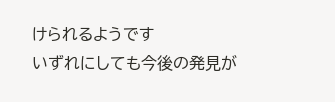けられるようです
いずれにしても今後の発見が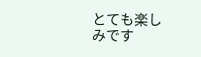とても楽しみです